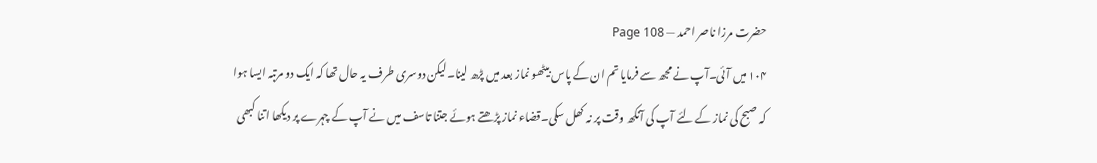حضرت مرزا ناصر احمد — Page 108
۱۰۴ میں آئی۔آپ نے مجھ سے فرمایا تم ان کے پاس بیٹھو نماز بعد میں پڑھ لینا۔لیکن دوسری طرف یہ حال تھا کہ ایک دو مرتبہ ایسا ہوا کہ صبح کی نماز کے لئے آپ کی آنکھ وقت پر نہ کھل سکی۔قضاء نماز پڑھتے ہوئے جتنا تاسف میں نے آپ کے چہرے پر دیکھا اتنا کبھی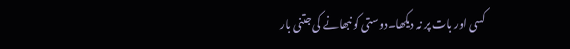کسی اور بات پر نہ دیکھا۔دوستی کو نبھانے کی جتنی بار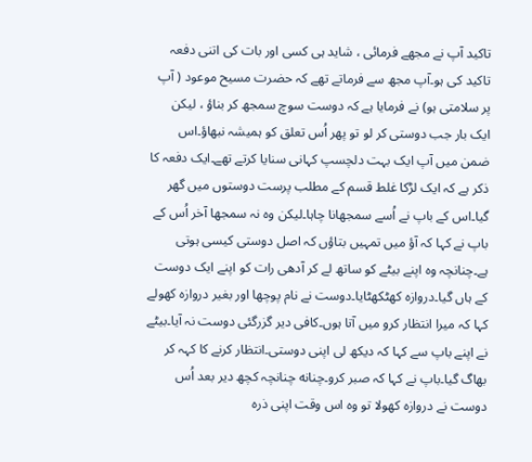تاکید آپ نے مجھے فرمائی ، شاید ہی کسی اور بات کی اتنی دفعہ تاکید کی ہو۔آپ مجھ سے فرماتے تھے کہ حضرت مسیح موعود ( آپ پر سلامتی ہو) نے فرمایا ہے کہ دوست سوچ سمجھ کر بناؤ ، لیکن ایک بار جب دوستی کر لو تو پھر اُس تعلق کو ہمیشہ نبھاؤ۔اس ضمن میں آپ ایک بہت دلچسپ کہانی سنایا کرتے تھے۔ایک دفعہ کا ذکر ہے کہ ایک لڑکا غلط قسم کے مطلب پرست دوستوں میں گھر گیا۔اس کے باپ نے اُسے سمجھانا چاہا۔لیکن وہ نہ سمجھا آخر اُس کے باپ نے کہا کہ آؤ میں تمہیں بتاؤں کہ اصل دوستی کیسی ہوتی ہے۔چنانچہ وہ اپنے بیٹے کو ساتھ لے کر آدھی رات کو اپنے ایک دوست کے ہاں گیا۔دروازہ کھٹکھٹایا۔دوست نے نام پوچھا اور بغیر دروازہ کھولے کہا کہ میرا انتظار کرو میں آتا ہوں۔کافی دیر گزرگئی دوست نہ آیا۔بیٹے نے اپنے باپ سے کہا کہ دیکھ لی اپنی دوستی۔انتظار کرنے کا کہہ کر بھاگ گیا۔باپ نے کہا کہ صبر کرو۔چنانه چنانچہ کچھ دیر بعد اُس دوست نے دروازہ کھولا تو وہ اس وقت اپنی ذرہ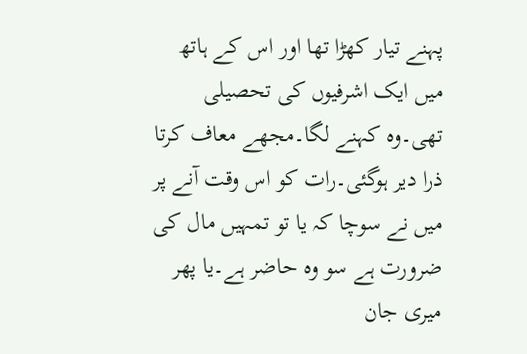پہنے تیار کھڑا تھا اور اس کے ہاتھ میں ایک اشرفیوں کی تحصیلی تھی۔وہ کہنے لگا۔مجھے معاف کرتا ذرا دیر ہوگئی۔رات کو اس وقت آنے پر میں نے سوچا کہ یا تو تمہیں مال کی ضرورت ہے سو وہ حاضر ہے۔یا پھر میری جان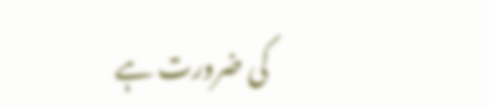کی ضرورت ہے